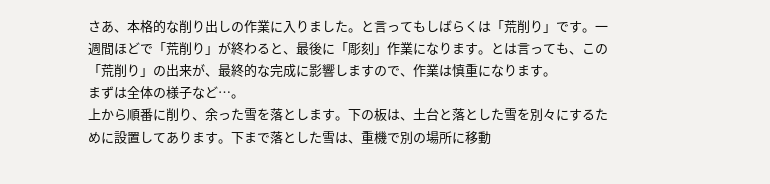さあ、本格的な削り出しの作業に入りました。と言ってもしばらくは「荒削り」です。一週間ほどで「荒削り」が終わると、最後に「彫刻」作業になります。とは言っても、この「荒削り」の出来が、最終的な完成に影響しますので、作業は慎重になります。
まずは全体の様子など…。
上から順番に削り、余った雪を落とします。下の板は、土台と落とした雪を別々にするために設置してあります。下まで落とした雪は、重機で別の場所に移動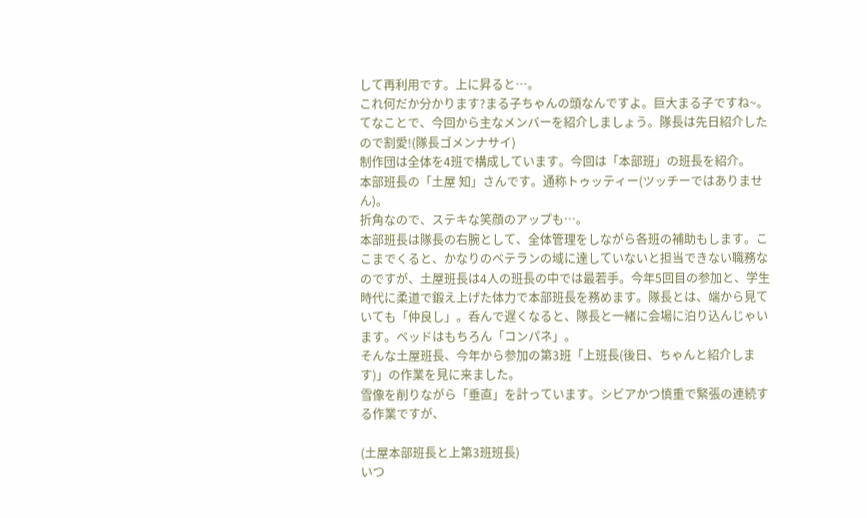して再利用です。上に昇ると…。
これ何だか分かります?まる子ちゃんの頭なんですよ。巨大まる子ですね~。
てなことで、今回から主なメンバーを紹介しましょう。隊長は先日紹介したので割愛!(隊長ゴメンナサイ)
制作団は全体を4班で構成しています。今回は「本部班」の班長を紹介。
本部班長の「土屋 知」さんです。通称トゥッティー(ツッチーではありません)。
折角なので、ステキな笑顔のアップも…。
本部班長は隊長の右腕として、全体管理をしながら各班の補助もします。ここまでくると、かなりのベテランの域に達していないと担当できない職務なのですが、土屋班長は4人の班長の中では最若手。今年5回目の参加と、学生時代に柔道で鍛え上げた体力で本部班長を務めます。隊長とは、端から見ていても「仲良し」。呑んで遅くなると、隊長と一緒に会場に泊り込んじゃいます。ベッドはもちろん「コンパネ」。
そんな土屋班長、今年から参加の第3班「上班長(後日、ちゃんと紹介します)」の作業を見に来ました。
雪像を削りながら「垂直」を計っています。シビアかつ慎重で緊張の連続する作業ですが、

(土屋本部班長と上第3班班長)
いつ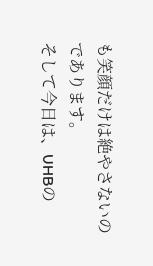も笑顔だけは絶やさないのであります。
そして今日は、UHBの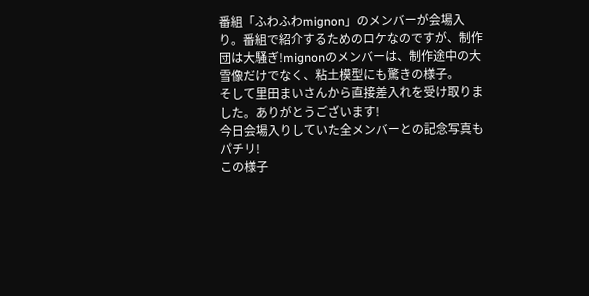番組「ふわふわmignon」のメンバーが会場入り。番組で紹介するためのロケなのですが、制作団は大騒ぎ!mignonのメンバーは、制作途中の大雪像だけでなく、粘土模型にも驚きの様子。
そして里田まいさんから直接差入れを受け取りました。ありがとうございます!
今日会場入りしていた全メンバーとの記念写真もパチリ!
この様子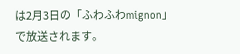は2月3日の「ふわふわmignon」で放送されます。